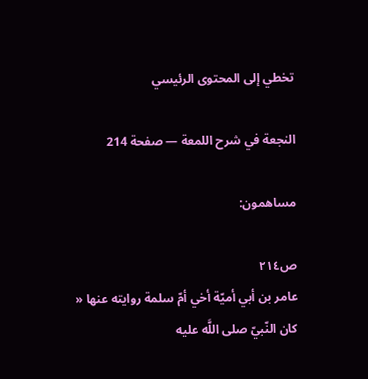تخطي إلى المحتوى الرئيسي

النجعة في شرح اللمعة — صفحة 214

مساهمون:

ص٢١٤
عامر بن أبي أميّة أخي أمّ سلمة روايته عنها « كان النّبيّ صلى اللَّه عليه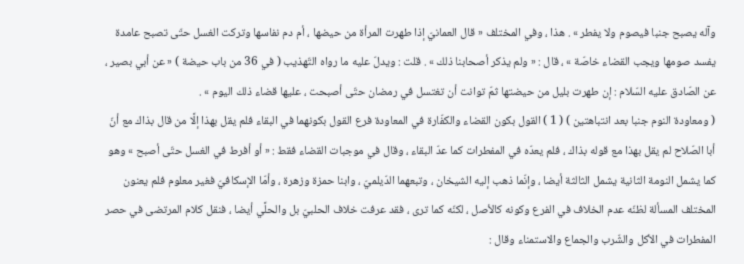وآله يصبح جنبا فيصوم ولا يفطر » . هذا ، وفي المختلف « قال العمانيّ إذا طهرت المرأة من حيضها ، أم دم نفاسها وتركت الغسل حتّى تصبح عامدة يفسد صومها ويجب القضاء خاصّة » ، قال : « ولم يذكر أصحابنا ذلك » . قلت : ويدلّ عليه ما رواه التّهذيب ( في 36 من باب حيضة ) « عن أبي بصير ، عن الصّادق عليه السّلام : إن طهرت بليل من حيضتها ثمّ توانت أن تغتسل في رمضان حتّى أصبحت ، عليها قضاء ذلك اليوم » .
( ومعاودة النوم جنبا بعد انتباهتين ) ( 1 ) القول بكون القضاء والكفّارة في المعاودة فرع القول بكونهما في البقاء فلم يقل بهذا إلَّا من قال بذاك مع أنّ أبا الصّلاح لم يقل بهذا مع قوله بذاك ، فلم يعدّه في المفطرات كما عدّ البقاء ، وقال في موجبات القضاء فقط : « أو أفرط في الغسل حتّى أصبح » وهو كما يشمل النومة الثانية يشمل الثالثة أيضا ، وإنّما ذهب إليه الشيخان ، وتبعهما الدّيلميّ ، وابنا حمزة وزهرة ، وأمّا الإسكافيّ فغير معلوم فلم يعنون المختلف المسألة لظنّه عدم الخلاف في الفرع وكونه كالأصل ، لكنّه كما ترى ، فقد عرفت خلاف الحلبيّ بل والحلَّي أيضا ، فنقل كلام المرتضى في حصر المفطرات في الأكل والشّرب والجماع والاستمناء وقال :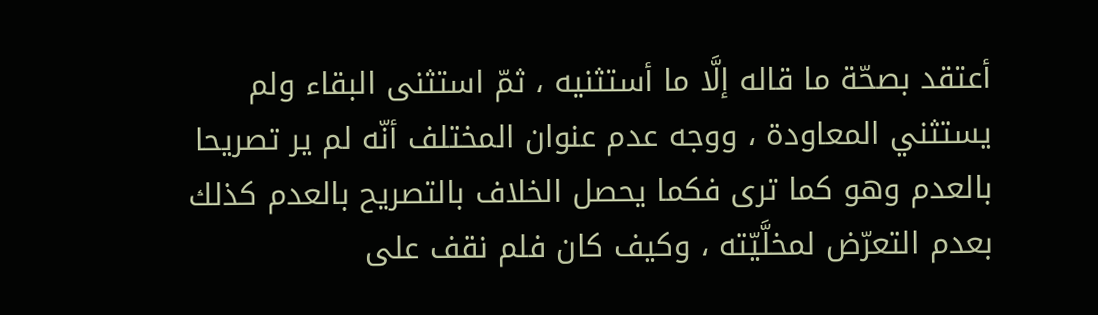أعتقد بصحّة ما قاله إلَّا ما أستثنيه ، ثمّ استثنى البقاء ولم يستثني المعاودة ، ووجه عدم عنوان المختلف أنّه لم ير تصريحا بالعدم وهو كما ترى فكما يحصل الخلاف بالتصريح بالعدم كذلك بعدم التعرّض لمخلَّيّته ، وكيف كان فلم نقف على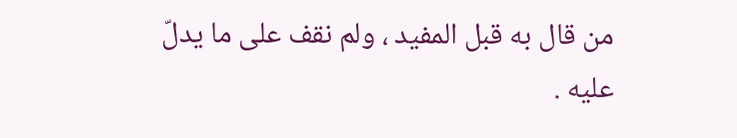من قال به قبل المفيد ، ولم نقف على ما يدلّ عليه .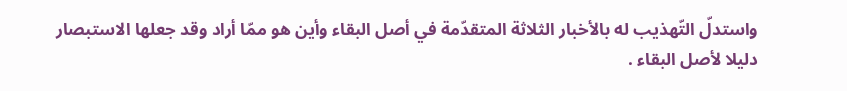واستدلّ التّهذيب له بالأخبار الثلاثة المتقدّمة في أصل البقاء وأين هو ممّا أراد وقد جعلها الاستبصار دليلا لأصل البقاء .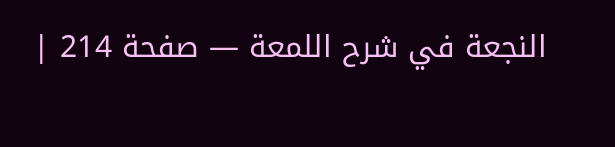النجعة في شرح اللمعة — صفحة 214 |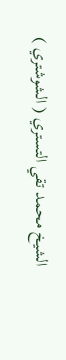الشيخ محمد تقي التستري ( الشوشتري )